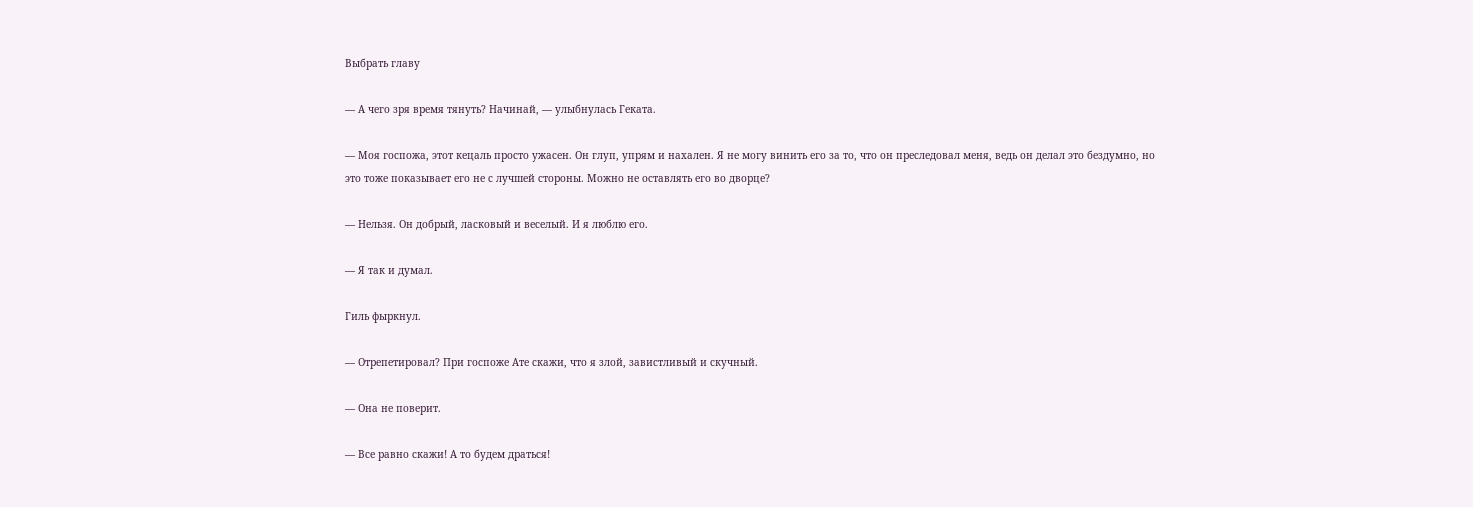Выбрать главу

— А чего зря время тянуть? Начинай, — улыбнулась Геката.

— Моя госпожа, этот кецаль просто ужасен. Он глуп, упрям и нахален. Я не могу винить его за то, что он преследовал меня, ведь он делал это бездумно, но это тоже показывает его не с лучшей стороны. Можно не оставлять его во дворце?

— Нельзя. Он добрый, ласковый и веселый. И я люблю его.

— Я так и думал.

Гиль фыркнул.

— Отрепетировал? При госпоже Ате скажи, что я злой, завистливый и скучный.

— Она не поверит.

— Все равно скажи! А то будем драться!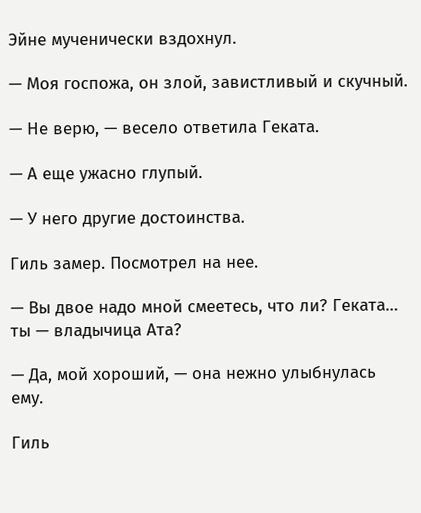Эйне мученически вздохнул.

— Моя госпожа, он злой, завистливый и скучный.

— Не верю, — весело ответила Геката.

— А еще ужасно глупый.

— У него другие достоинства.

Гиль замер. Посмотрел на нее.

— Вы двое надо мной смеетесь, что ли? Геката… ты — владычица Ата?

— Да, мой хороший, — она нежно улыбнулась ему.

Гиль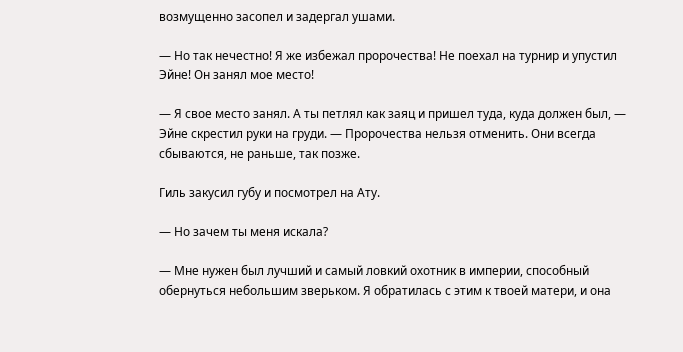возмущенно засопел и задергал ушами.

— Но так нечестно! Я же избежал пророчества! Не поехал на турнир и упустил Эйне! Он занял мое место!

— Я свое место занял. А ты петлял как заяц и пришел туда, куда должен был, — Эйне скрестил руки на груди. — Пророчества нельзя отменить. Они всегда сбываются, не раньше, так позже.

Гиль закусил губу и посмотрел на Ату.

— Но зачем ты меня искала?

— Мне нужен был лучший и самый ловкий охотник в империи, способный обернуться небольшим зверьком. Я обратилась с этим к твоей матери, и она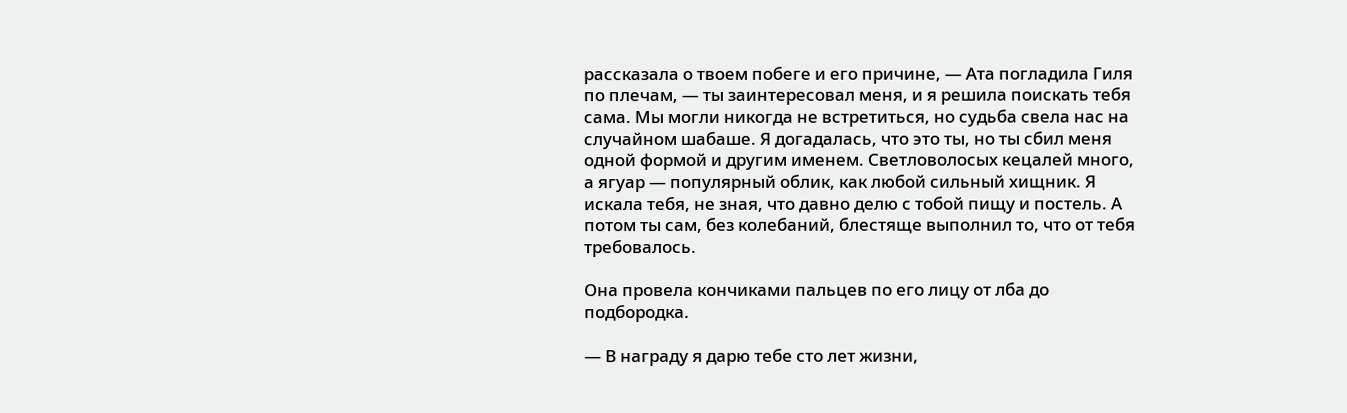рассказала о твоем побеге и его причине, — Ата погладила Гиля по плечам, — ты заинтересовал меня, и я решила поискать тебя сама. Мы могли никогда не встретиться, но судьба свела нас на случайном шабаше. Я догадалась, что это ты, но ты сбил меня одной формой и другим именем. Светловолосых кецалей много, а ягуар — популярный облик, как любой сильный хищник. Я искала тебя, не зная, что давно делю с тобой пищу и постель. А потом ты сам, без колебаний, блестяще выполнил то, что от тебя требовалось.

Она провела кончиками пальцев по его лицу от лба до подбородка.

— В награду я дарю тебе сто лет жизни,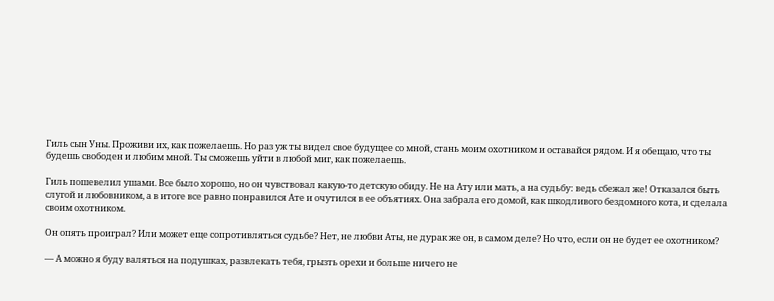Гиль сын Уны. Проживи их, как пожелаешь. Но раз уж ты видел свое будущее со мной, стань моим охотником и оставайся рядом. И я обещаю, что ты будешь свободен и любим мной. Ты сможешь уйти в любой миг, как пожелаешь.

Гиль пошевелил ушами. Все было хорошо, но он чувствовал какую-то детскую обиду. Не на Ату или мать, а на судьбу: ведь сбежал же! Отказался быть слугой и любовником, а в итоге все равно понравился Ате и очутился в ее объятиях. Она забрала его домой, как шкодливого бездомного кота, и сделала своим охотником.

Он опять проиграл? Или может еще сопротивляться судьбе? Нет, не любви Аты, не дурак же он, в самом деле? Но что, если он не будет ее охотником?

— А можно я буду валяться на подушках, развлекать тебя, грызть орехи и больше ничего не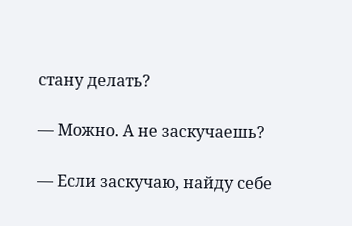стану делать?

— Можно. А не заскучаешь?

— Если заскучаю, найду себе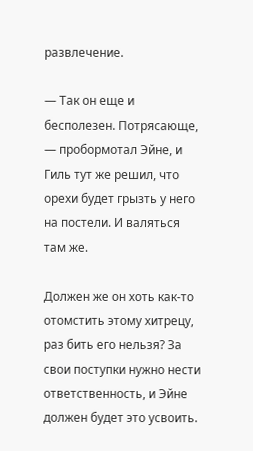развлечение.

— Так он еще и бесполезен. Потрясающе, — пробормотал Эйне, и Гиль тут же решил, что орехи будет грызть у него на постели. И валяться там же.

Должен же он хоть как-то отомстить этому хитрецу, раз бить его нельзя? За свои поступки нужно нести ответственность, и Эйне должен будет это усвоить.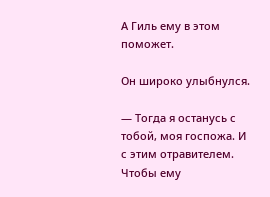А Гиль ему в этом поможет.

Он широко улыбнулся.

— Тогда я останусь с тобой, моя госпожа. И с этим отравителем. Чтобы ему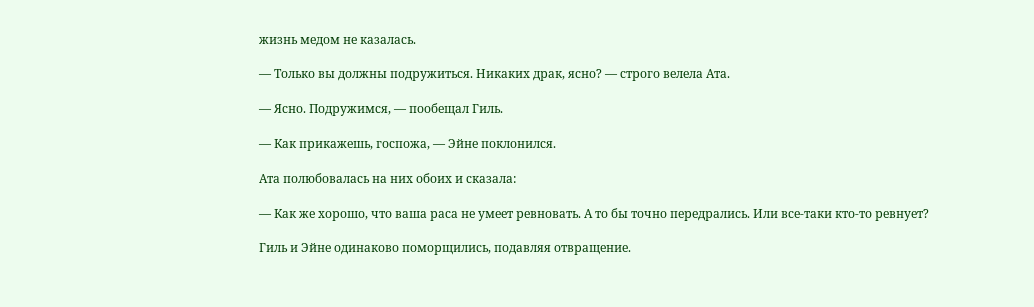жизнь медом не казалась.

— Только вы должны подружиться. Никаких драк, ясно? — строго велела Ата.

— Ясно. Подружимся, — пообещал Гиль.

— Как прикажешь, госпожа, — Эйне поклонился.

Ата полюбовалась на них обоих и сказала:

— Как же хорошо, что ваша раса не умеет ревновать. А то бы точно передрались. Или все-таки кто-то ревнует?

Гиль и Эйне одинаково поморщились, подавляя отвращение.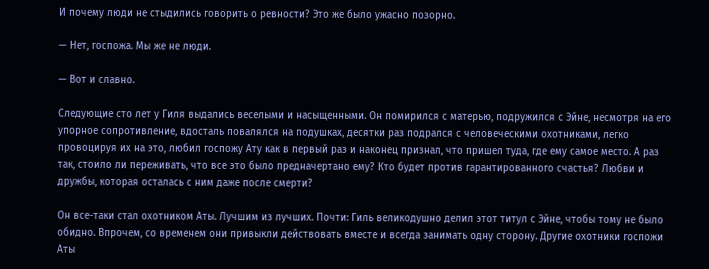И почему люди не стыдились говорить о ревности? Это же было ужасно позорно.

— Нет, госпожа. Мы же не люди.

— Вот и славно.

Следующие сто лет у Гиля выдались веселыми и насыщенными. Он помирился с матерью, подружился с Эйне, несмотря на его упорное сопротивление, вдосталь повалялся на подушках, десятки раз подрался с человеческими охотниками, легко провоцируя их на это, любил госпожу Ату как в первый раз и наконец признал, что пришел туда, где ему самое место. А раз так, стоило ли переживать, что все это было предначертано ему? Кто будет против гарантированного счастья? Любви и дружбы, которая осталась с ним даже после смерти?

Он все-таки стал охотником Аты. Лучшим из лучших. Почти: Гиль великодушно делил этот титул с Эйне, чтобы тому не было обидно. Впрочем, со временем они привыкли действовать вместе и всегда занимать одну сторону. Другие охотники госпожи Аты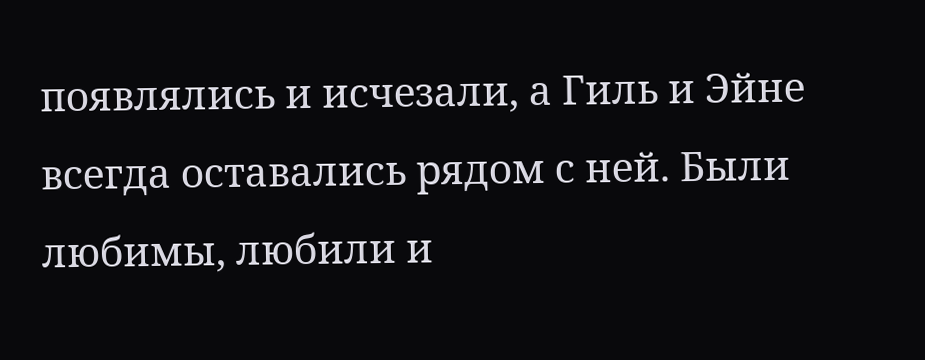появлялись и исчезали, а Гиль и Эйне всегда оставались рядом с ней. Были любимы, любили и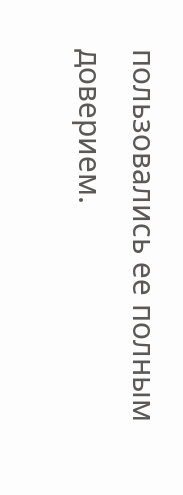пользовались ее полным доверием.